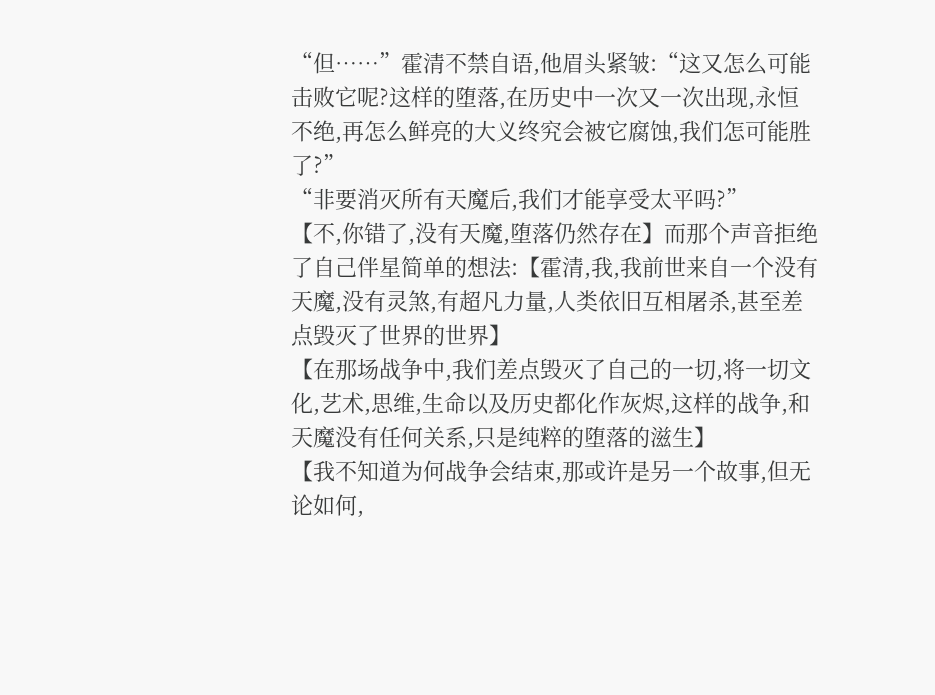“但……”霍清不禁自语,他眉头紧皱:“这又怎么可能击败它呢?这样的堕落,在历史中一次又一次出现,永恒不绝,再怎么鲜亮的大义终究会被它腐蚀,我们怎可能胜了?”
“非要消灭所有天魔后,我们才能享受太平吗?”
【不,你错了,没有天魔,堕落仍然存在】而那个声音拒绝了自己伴星简单的想法:【霍清,我,我前世来自一个没有天魔,没有灵煞,有超凡力量,人类依旧互相屠杀,甚至差点毁灭了世界的世界】
【在那场战争中,我们差点毁灭了自己的一切,将一切文化,艺术,思维,生命以及历史都化作灰烬,这样的战争,和天魔没有任何关系,只是纯粹的堕落的滋生】
【我不知道为何战争会结束,那或许是另一个故事,但无论如何,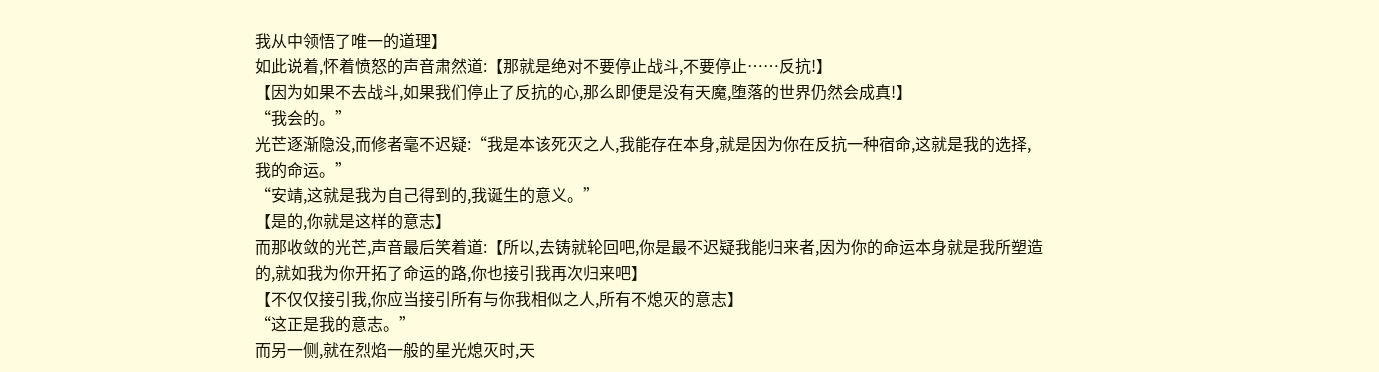我从中领悟了唯一的道理】
如此说着,怀着愤怒的声音肃然道:【那就是绝对不要停止战斗,不要停止……反抗!】
【因为如果不去战斗,如果我们停止了反抗的心,那么即便是没有天魔,堕落的世界仍然会成真!】
“我会的。”
光芒逐渐隐没,而修者毫不迟疑:“我是本该死灭之人,我能存在本身,就是因为你在反抗一种宿命,这就是我的选择,我的命运。”
“安靖,这就是我为自己得到的,我诞生的意义。”
【是的,你就是这样的意志】
而那收敛的光芒,声音最后笑着道:【所以,去铸就轮回吧,你是最不迟疑我能归来者,因为你的命运本身就是我所塑造的,就如我为你开拓了命运的路,你也接引我再次归来吧】
【不仅仅接引我,你应当接引所有与你我相似之人,所有不熄灭的意志】
“这正是我的意志。”
而另一侧,就在烈焰一般的星光熄灭时,天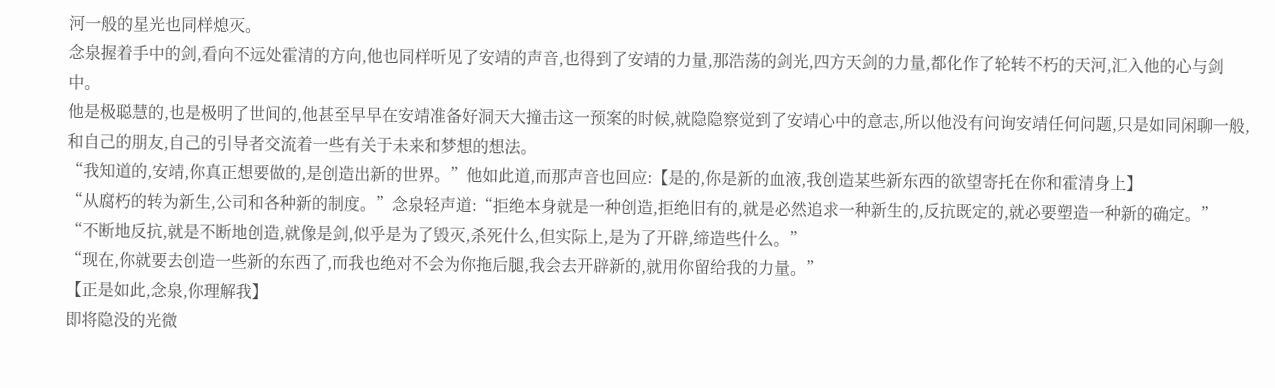河一般的星光也同样熄灭。
念泉握着手中的剑,看向不远处霍清的方向,他也同样听见了安靖的声音,也得到了安靖的力量,那浩荡的剑光,四方天剑的力量,都化作了轮转不朽的天河,汇入他的心与剑中。
他是极聪慧的,也是极明了世间的,他甚至早早在安靖准备好洞天大撞击这一预案的时候,就隐隐察觉到了安靖心中的意志,所以他没有问询安靖任何问题,只是如同闲聊一般,和自己的朋友,自己的引导者交流着一些有关于未来和梦想的想法。
“我知道的,安靖,你真正想要做的,是创造出新的世界。”他如此道,而那声音也回应:【是的,你是新的血液,我创造某些新东西的欲望寄托在你和霍清身上】
“从腐朽的转为新生,公司和各种新的制度。”念泉轻声道:“拒绝本身就是一种创造,拒绝旧有的,就是必然追求一种新生的,反抗既定的,就必要塑造一种新的确定。”
“不断地反抗,就是不断地创造,就像是剑,似乎是为了毁灭,杀死什么,但实际上,是为了开辟,缔造些什么。”
“现在,你就要去创造一些新的东西了,而我也绝对不会为你拖后腿,我会去开辟新的,就用你留给我的力量。”
【正是如此,念泉,你理解我】
即将隐没的光微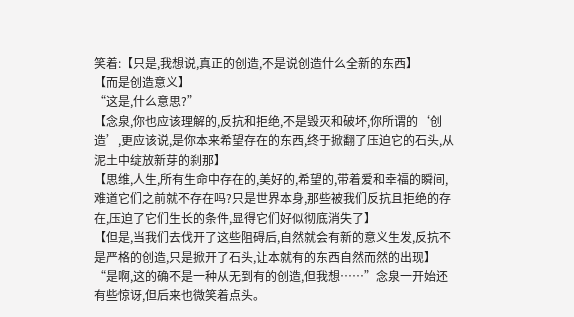笑着:【只是,我想说,真正的创造,不是说创造什么全新的东西】
【而是创造意义】
“这是,什么意思?”
【念泉,你也应该理解的,反抗和拒绝,不是毁灭和破坏,你所谓的‘创造’,更应该说,是你本来希望存在的东西,终于掀翻了压迫它的石头,从泥土中绽放新芽的刹那】
【思维,人生,所有生命中存在的,美好的,希望的,带着爱和幸福的瞬间,难道它们之前就不存在吗?只是世界本身,那些被我们反抗且拒绝的存在,压迫了它们生长的条件,显得它们好似彻底消失了】
【但是,当我们去伐开了这些阻碍后,自然就会有新的意义生发,反抗不是严格的创造,只是掀开了石头,让本就有的东西自然而然的出现】
“是啊,这的确不是一种从无到有的创造,但我想……”念泉一开始还有些惊讶,但后来也微笑着点头。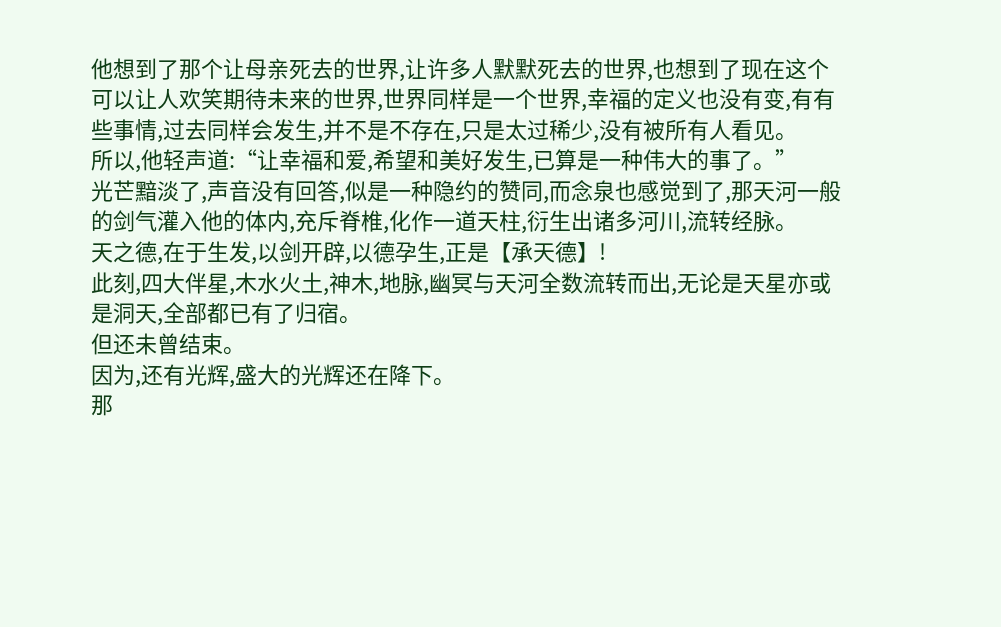他想到了那个让母亲死去的世界,让许多人默默死去的世界,也想到了现在这个可以让人欢笑期待未来的世界,世界同样是一个世界,幸福的定义也没有变,有有些事情,过去同样会发生,并不是不存在,只是太过稀少,没有被所有人看见。
所以,他轻声道:“让幸福和爱,希望和美好发生,已算是一种伟大的事了。”
光芒黯淡了,声音没有回答,似是一种隐约的赞同,而念泉也感觉到了,那天河一般的剑气灌入他的体内,充斥脊椎,化作一道天柱,衍生出诸多河川,流转经脉。
天之德,在于生发,以剑开辟,以德孕生,正是【承天德】!
此刻,四大伴星,木水火土,神木,地脉,幽冥与天河全数流转而出,无论是天星亦或是洞天,全部都已有了归宿。
但还未曾结束。
因为,还有光辉,盛大的光辉还在降下。
那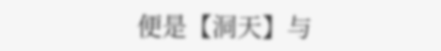便是【洞天】与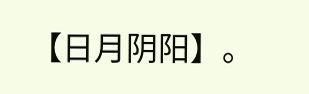【日月阴阳】。